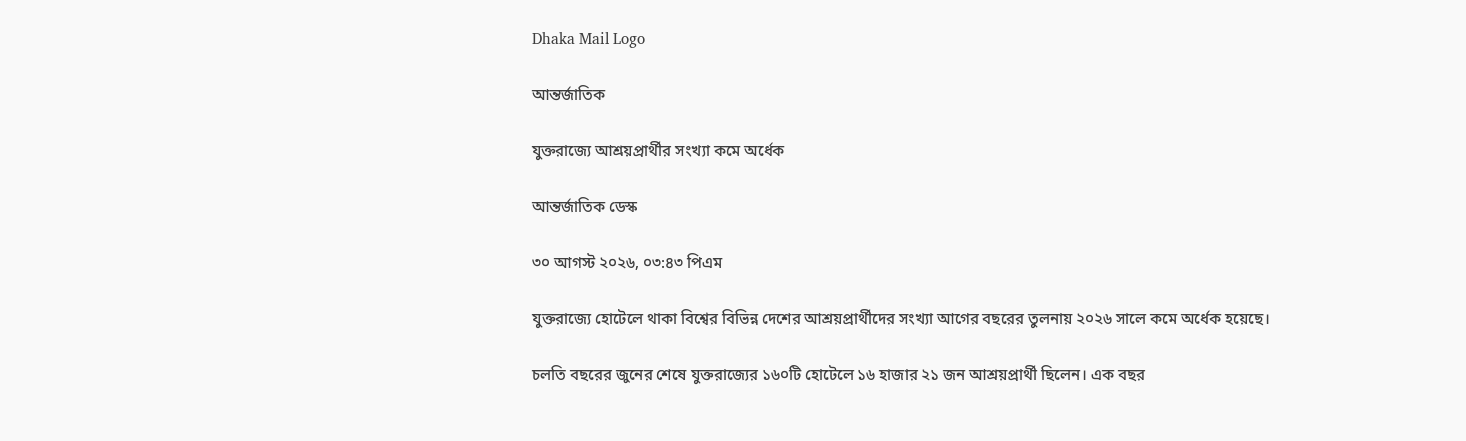Dhaka Mail Logo

আন্তর্জাতিক

যুক্তরাজ্যে আশ্রয়প্রার্থীর সংখ্যা কমে অর্ধেক

আন্তর্জাতিক ডেস্ক

৩০ আগস্ট ২০২৬, ০৩:৪৩ পিএম

যুক্তরাজ্যে হোটেলে থাকা বিশ্বের বিভিন্ন দেশের আশ্রয়প্রার্থীদের সংখ্যা আগের বছরের তুলনায় ২০২৬ সালে কমে অর্ধেক হয়েছে।

চলতি বছরের জুনের শেষে যুক্তরাজ্যের ১৬০টি হোটেলে ১৬ হাজার ২১ জন আশ্রয়প্রার্থী ছিলেন। এক বছর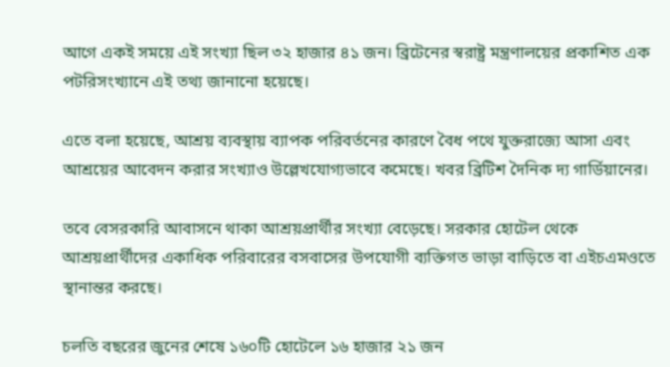আগে একই সময়ে এই সংখ্যা ছিল ৩২ হাজার ৪১ জন। ব্রিটেনের স্বরাষ্ট্র মন্ত্রণালয়ের প্রকাশিত এক পটরিসংখ্যানে এই তথ্য জানানো হয়েছে।

এতে বলা হয়েছে, আশ্রয় ব্যবস্থায় ব্যাপক পরিবর্তনের কারণে বৈধ পথে যুক্তরাজ্যে আসা এবং আশ্রয়ের আবেদন করার সংখ্যাও উল্লেখযোগ্যভাবে কমেছে। খবর ব্রিটিশ দৈনিক দ্য গার্ডিয়ানের।

তবে বেসরকারি আবাসনে থাকা আশ্রয়প্রার্থীর সংখ্যা বেড়েছে। সরকার হোটেল থেকে আশ্রয়প্রার্থীদের একাধিক পরিবারের বসবাসের উপযোগী ব্যক্তিগত ভাড়া বাড়িতে বা এইচএমওতে স্থানান্তর করছে।

চলতি বছরের জুনের শেষে ১৬০টি হোটেলে ১৬ হাজার ২১ জন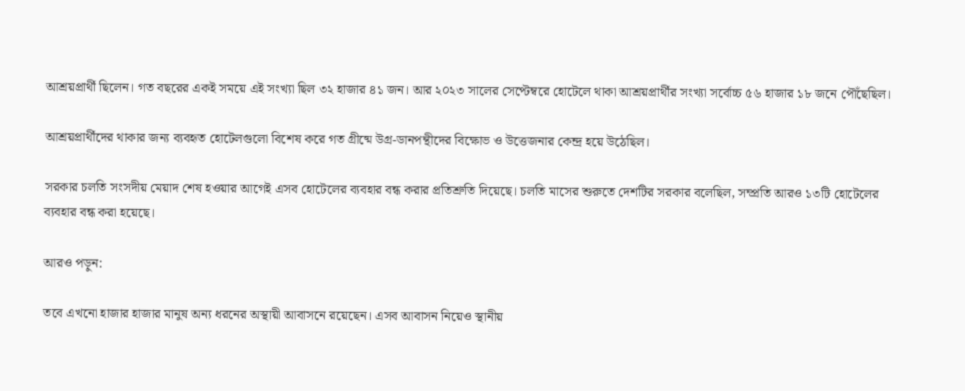আশ্রয়প্রার্থী ছিলেন। গত বছরের একই সময়ে এই সংখ্যা ছিল ৩২ হাজার ৪১ জন। আর ২০২৩ সালের সেপ্টেম্বরে হোটেলে থাকা আশ্রয়প্রার্থীর সংখ্যা সর্বোচ্চ ৫৬ হাজার ১৮ জনে পৌঁছেছিল।

আশ্রয়প্রার্থীদের থাকার জন্য ব্যবহৃত হোটেলগুলো বিশেষ করে গত গ্রীষ্মে উগ্র-ডানপন্থীদের বিক্ষোভ ও উত্তেজনার কেন্দ্র হয়ে উঠেছিল।

সরকার চলতি সংসদীয় মেয়াদ শেষ হওয়ার আগেই এসব হোটেলের ব্যবহার বন্ধ করার প্রতিশ্রুতি দিয়েছে। চলতি মাসের শুরুতে দেশটির সরকার বলেছিল, সম্প্রতি আরও ১৩টি হোটেলের ব্যবহার বন্ধ করা হয়েছে।

আরও পড়ুন:

তবে এখনো হাজার হাজার মানুষ অন্য ধরনের অস্থায়ী আবাসনে রয়েছেন। এসব আবাসন নিয়েও স্থানীয়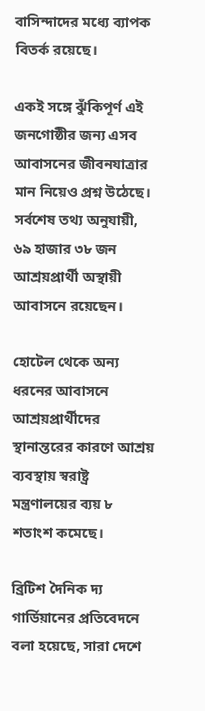বাসিন্দাদের মধ্যে ব্যাপক বিতর্ক রয়েছে।

একই সঙ্গে ঝুঁকিপূর্ণ এই জনগোষ্ঠীর জন্য এসব আবাসনের জীবনযাত্রার মান নিয়েও প্রশ্ন উঠেছে। সর্বশেষ তথ্য অনুযায়ী, ৬৯ হাজার ৩৮ জন আশ্রয়প্রার্থী অস্থায়ী আবাসনে রয়েছেন।

হোটেল থেকে অন্য ধরনের আবাসনে আশ্রয়প্রার্থীদের স্থানান্তরের কারণে আশ্রয় ব্যবস্থায় স্বরাষ্ট্র মন্ত্রণালয়ের ব্যয় ৮ শতাংশ কমেছে।

ব্রিটিশ দৈনিক দ্য গার্ডিয়ানের প্রতিবেদনে বলা হয়েছে, সারা দেশে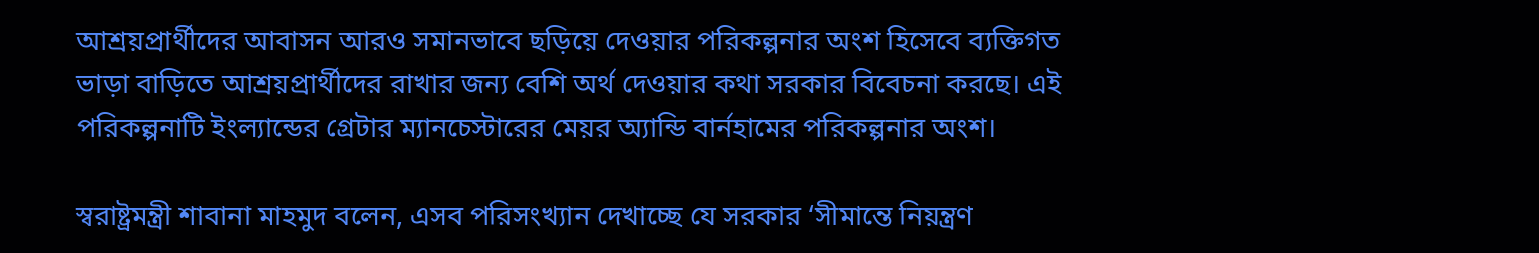আশ্রয়প্রার্থীদের আবাসন আরও সমানভাবে ছড়িয়ে দেওয়ার পরিকল্পনার অংশ হিসেবে ব্যক্তিগত ভাড়া বাড়িতে আশ্রয়প্রার্থীদের রাখার জন্য বেশি অর্থ দেওয়ার কথা সরকার বিবেচনা করছে। এই পরিকল্পনাটি ইংল্যান্ডের গ্রেটার ম্যানচেস্টারের মেয়র অ্যান্ডি বার্নহামের পরিকল্পনার অংশ।

স্বরাষ্ট্রমন্ত্রী শাবানা মাহমুদ বলেন, এসব পরিসংখ্যান দেখাচ্ছে যে সরকার ‘সীমান্তে নিয়ন্ত্রণ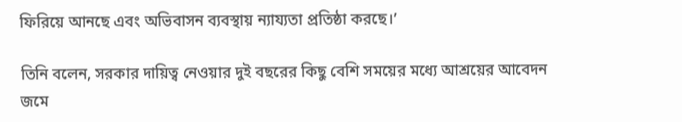ফিরিয়ে আনছে এবং অভিবাসন ব্যবস্থায় ন্যায্যতা প্রতিষ্ঠা করছে।’

তিনি বলেন, সরকার দায়িত্ব নেওয়ার দুই বছরের কিছু বেশি সময়ের মধ্যে আশ্রয়ের আবেদন জমে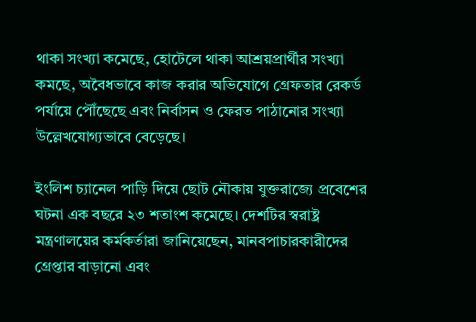থাকা সংখ্যা কমেছে, হোটেলে থাকা আশ্রয়প্রার্থীর সংখ্যা কমছে, অবৈধভাবে কাজ করার অভিযোগে গ্রেফতার রেকর্ড পর্যায়ে পৌঁছেছে এবং নির্বাসন ও ফেরত পাঠানোর সংখ্যা উল্লেখযোগ্যভাবে বেড়েছে।

ইংলিশ চ্যানেল পাড়ি দিয়ে ছোট নৌকায় যুক্তরাজ্যে প্রবেশের ঘটনা এক বছরে ২৩ শতাংশ কমেছে। দেশটির স্বরাষ্ট্র মন্ত্রণালয়ের কর্মকর্তারা জানিয়েছেন, মানবপাচারকারীদের গ্রেপ্তার বাড়ানো এবং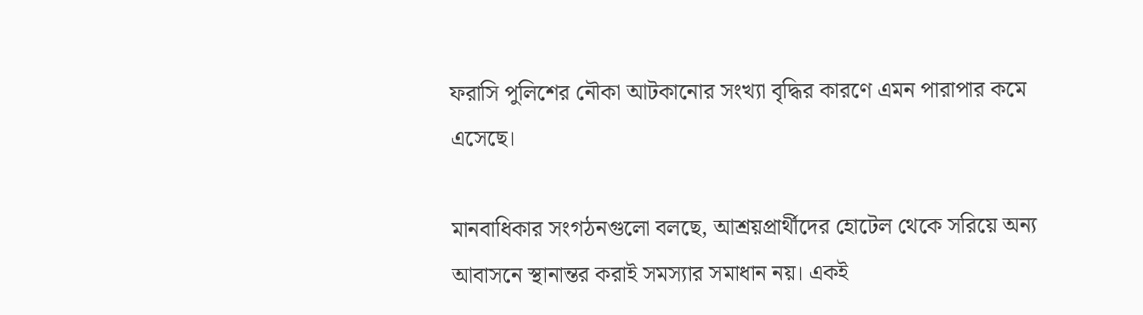ফরাসি পুলিশের নৌকা আটকানোর সংখ্যা বৃদ্ধির কারণে এমন পারাপার কমে এসেছে।

মানবাধিকার সংগঠনগুলো বলছে, আশ্রয়প্রার্থীদের হোটেল থেকে সরিয়ে অন্য আবাসনে স্থানান্তর করাই সমস্যার সমাধান নয়। একই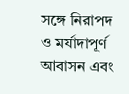সঙ্গে নিরাপদ ও মর্যাদাপূর্ণ আবাসন এবং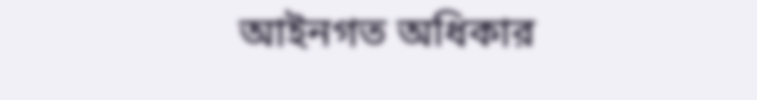আইনগত অধিকার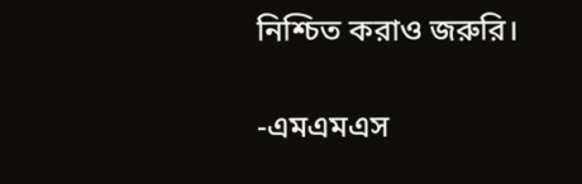নিশ্চিত করাও জরুরি।

-এমএমএস